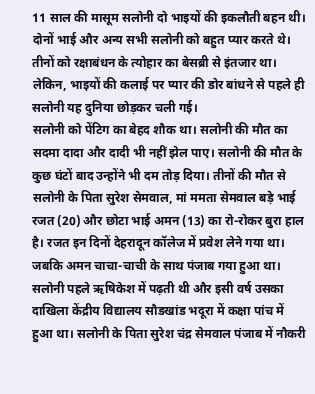11 साल की मासूम सलोनी दो भाइयों की इकलौती बहन थी। दोनों भाई और अन्य सभी सलोनी को बहुत प्यार करते थे। तीनों को रक्षाबंधन के त्योहार का बेसब्री से इंतजार था। लेकिन, भाइयों की कलाई पर प्यार की डोर बांधने से पहले ही सलोनी यह दुनिया छोड़कर चली गई।
सलोनी को पेंटिग का बेहद शौक था। सलोनी की मौत का सदमा दादा और दादी भी नहीं झेल पाए। सलोनी की मौत के कुछ घंटों बाद उन्होंने भी दम तोड़ दिया। तीनों की मौत से सलोनी के पिता सुरेश सेमवाल, मां ममता सेमवाल बड़े भाई रजत (20) और छोटा भाई अमन (13) का रो-रोकर बुरा हाल है। रजत इन दिनों देहरादून कॉलेज में प्रवेश लेने गया था।
जबकि अमन चाचा-चाची के साथ पंजाब गया हुआ था। सलोनी पहले ऋषिकेश में पढ़ती थी और इसी वर्ष उसका दाखिला केंद्रीय विद्यालय सौडखांड भदूरा में कक्षा पांच में हुआ था। सलोनी के पिता सुरेश चंद्र सेमवाल पंजाब में नौकरी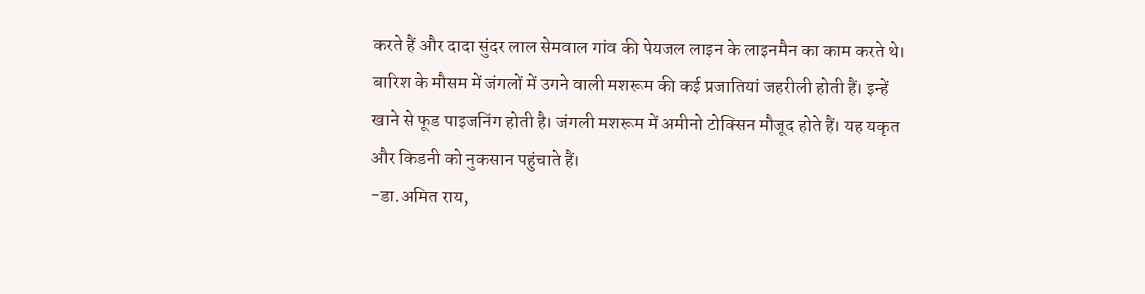करते हैं और दादा सुंदर लाल सेमवाल गांव की पेयजल लाइन के लाइनमैन का काम करते थे।
बारिश के मौसम में जंगलों में उगने वाली मशरूम की कई प्रजातियां जहरीली होती हैं। इन्हें खाने से फूड पाइजनिंग होती है। जंगली मशरूम में अमीनो टोक्सिन मौजूद होते हैं। यह यकृत और किडनी को नुकसान पहुंचाते हैं।
-डा.अमित राय,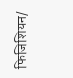फिजिशियन/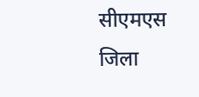सीएमएस जिला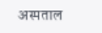अस्पताल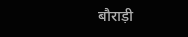बौराड़ी